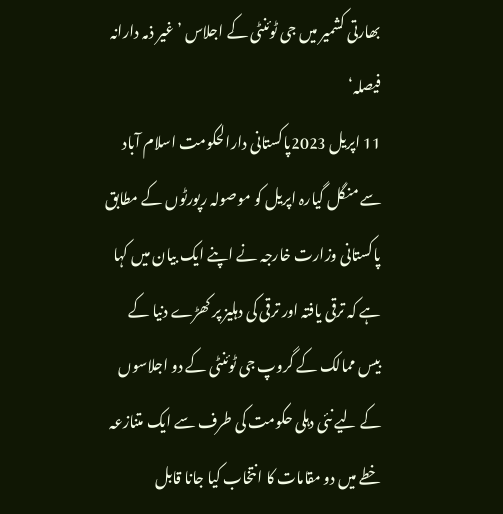بھارتی کشمیر میں جی ٹوئنٹی کے اجلاس ’غیر ذمہ دارانہ فیصلہ‘
11 اپریل 2023پاکستانی دارالحکومت اسلام آباد سے منگل گیارہ اپریل کو موصولہ رپورٹوں کے مطابق پاکستانی وزارت خارجہ نے اپنے ایک بیان میں کہا ہے کہ ترقی یافتہ اور ترقی کی دہلیز پر کھڑے دنیا کے بیس ممالک کے گروپ جی ٹوئنٹی کے دو اجلاسوں کے لیے نئی دہلی حکومت کی طرف سے ایک متنازعہ خطے میں دو مقامات کا انتخاب کیا جانا قابل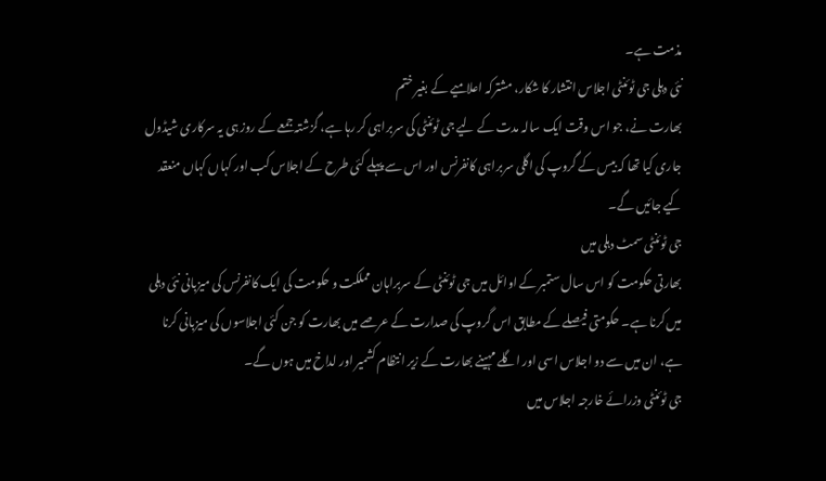مذمت ہے۔
نئی دہلی جی ٹوئنٹی اجلاس انتشار کا شکار، مشترکہ اعلامیے کے بغیر ختم
بھارت نے، جو اس وقت ایک سالہ مدت کے لیے جی ٹوئنٹی کی سربراہی کر رہا ہے، گزشتہ جمعے کے روز ہی یہ سرکاری شیڈول جاری کیا تھا کہ بیس کے گروپ کی اگلی سربراہی کانفرنس اور اس سے پہلے کئی طرح کے اجلاس کب اور کہاں کہاں منعقد کیے جائیں گے۔
جی ٹوئنٹی سمٹ دہلی میں
بھارتی حکومت کو اس سال ستمبر کے اوائل میں جی ٹوئنٹی کے سربراہان مملکت و حکومت کی ایک کانفرنس کی میزبانی نئی دہلی میں کرنا ہے۔ حکومتی فیصلے کے مطابق اس گروپ کی صدارت کے عرصے میں بھارت کو جن کئی اجلاسوں کی میزبانی کرنا ہے، ان میں سے دو اجلاس اسی اور اگلے مہینے بھارت کے زیر انتظام کشمیر اور لداخ میں ہوں گے۔
جی ٹوئنٹی وزرائے خارجہ اجلاس میں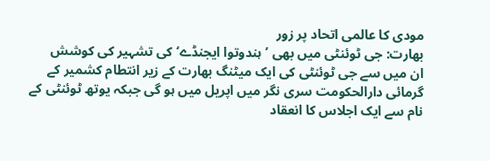مودی کا عالمی اتحاد پر زور
بھارت: جی ٹوئنٹی میں بھی ’ہندوتوا ایجنڈے‘ کی تشہیر کی کوشش
ان میں سے جی ٹوئنٹی کی ایک میٹنگ بھارت کے زیر انتطام کشمیر کے گرمائی دارالحکومت سری نگر میں اپریل میں ہو گی جبکہ یوتھ ٹوئنٹی کے نام سے ایک اجلاس کا انعقاد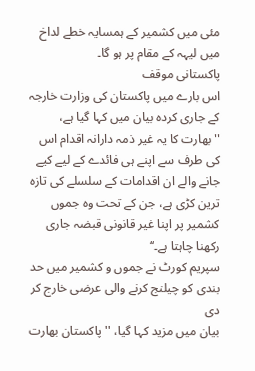مئی میں کشمیر کے ہمسایہ خطے لداخ میں لیہہ کے مقام پر ہو گا۔
پاکستانی موقف
اس بارے میں پاکستان کی وزارت خارجہ کے جاری کردہ بیان میں کہا گیا ہے، ''بھارت کا یہ غیر ذمہ دارانہ اقدام اس کی طرف سے اپنے ہی فائدے کے لیے کیے جانے والے ان اقدامات کے سلسلے کی تازہ ترین کڑی ہے، جن کے تحت وہ جموں کشمیر پر اپنا غیر قانونی قبضہ جاری رکھنا چاہتا ہے۔‘‘
سپریم کورٹ نے جموں و کشمیر میں حد بندی کو چیلنج کرنے والی عرضی خارج کر دی
بیان میں مزید کہا گیا، ''پاکستان بھارت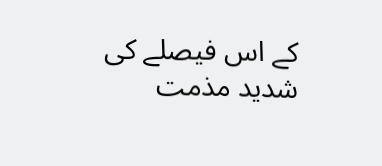کے اس فیصلے کی شدید مذمت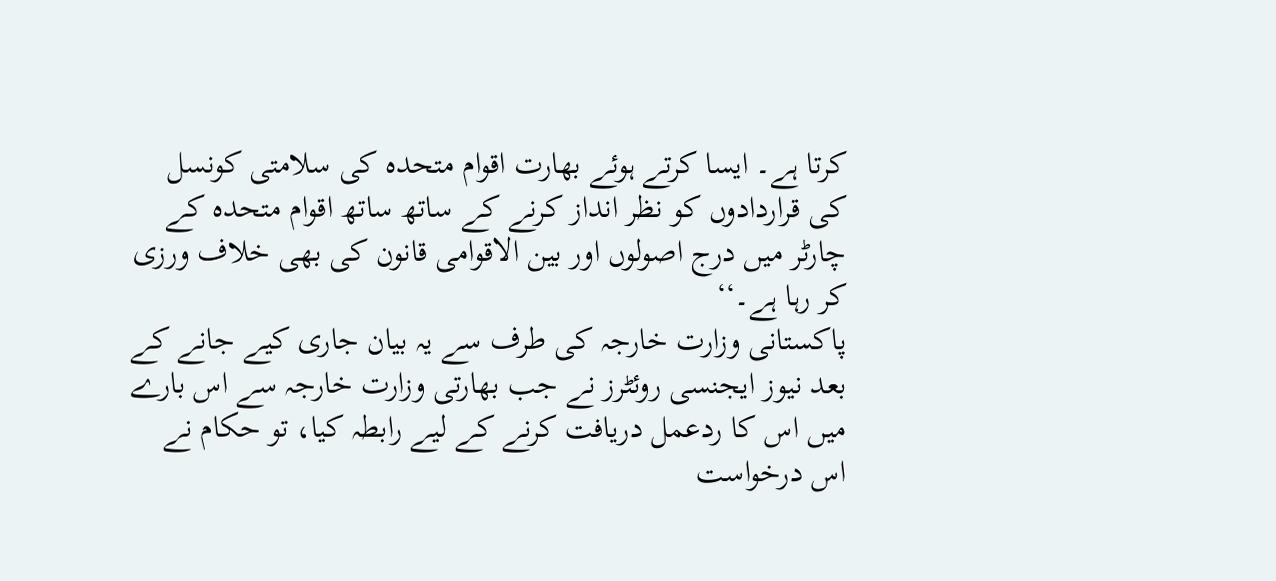کرتا ہے۔ ایسا کرتے ہوئے بھارت اقوام متحدہ کی سلامتی کونسل کی قراردادوں کو نظر انداز کرنے کے ساتھ ساتھ اقوام متحدہ کے چارٹر میں درج اصولوں اور بین الاقوامی قانون کی بھی خلاف ورزی کر رہا ہے۔‘‘
پاکستانی وزارت خارجہ کی طرف سے یہ بیان جاری کیے جانے کے بعد نیوز ایجنسی روئٹرز نے جب بھارتی وزارت خارجہ سے اس بارے میں اس کا ردعمل دریافت کرنے کے لیے رابطہ کیا، تو حکام نے اس درخواست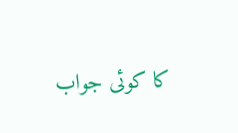کا کوئی جواب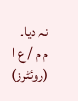نہ دیا۔
م م / ع ا (روئٹرز)